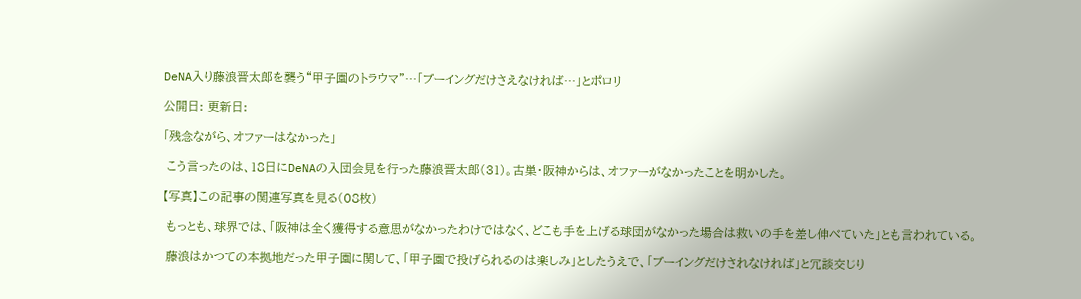DeNA入り藤浪晋太郎を襲う“甲子園のトラウマ”…「ブーイングだけさえなければ…」とポロリ

公開日: 更新日:

「残念ながら、オファーはなかった」

 こう言ったのは、18日にDeNAの入団会見を行った藤浪晋太郎(31)。古巣・阪神からは、オファーがなかったことを明かした。

【写真】この記事の関連写真を見る(08枚)

 もっとも、球界では、「阪神は全く獲得する意思がなかったわけではなく、どこも手を上げる球団がなかった場合は救いの手を差し伸べていた」とも言われている。

 藤浪はかつての本拠地だった甲子園に関して、「甲子園で投げられるのは楽しみ」としたうえで、「ブーイングだけされなければ」と冗談交じり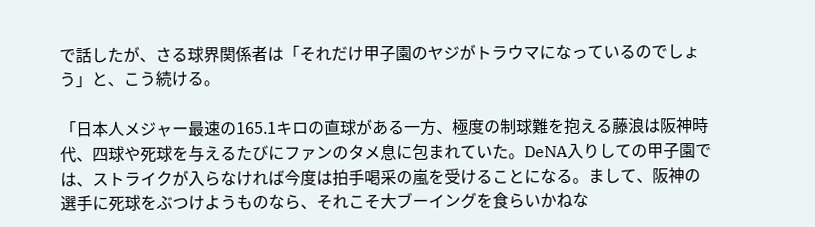で話したが、さる球界関係者は「それだけ甲子園のヤジがトラウマになっているのでしょう」と、こう続ける。

「日本人メジャー最速の165.1キロの直球がある一方、極度の制球難を抱える藤浪は阪神時代、四球や死球を与えるたびにファンのタメ息に包まれていた。DeNA入りしての甲子園では、ストライクが入らなければ今度は拍手喝采の嵐を受けることになる。まして、阪神の選手に死球をぶつけようものなら、それこそ大ブーイングを食らいかねな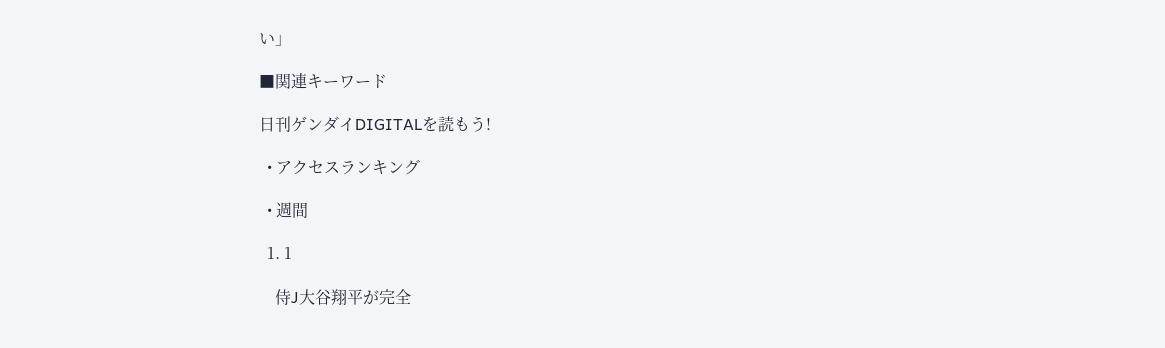い」

■関連キーワード

日刊ゲンダイDIGITALを読もう!

  • アクセスランキング

  • 週間

  1. 1

    侍J大谷翔平が完全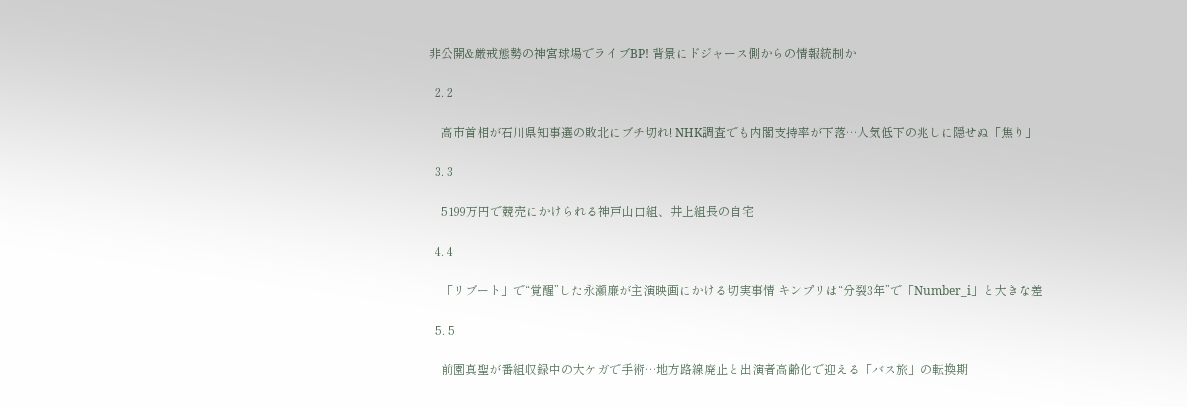非公開&厳戒態勢の神宮球場でライブBP! 背景にドジャース側からの情報統制か

  2. 2

    高市首相が石川県知事選の敗北にブチ切れ! NHK調査でも内閣支持率が下落…人気低下の兆しに隠せぬ「焦り」

  3. 3

    5199万円で競売にかけられる神戸山口組、井上組長の自宅

  4. 4

    「リブート」で“覚醒”した永瀬廉が主演映画にかける切実事情 キンプリは“分裂3年”で「Number_i」と大きな差

  5. 5

    前園真聖が番組収録中の大ケガで手術…地方路線廃止と出演者高齢化で迎える「バス旅」の転換期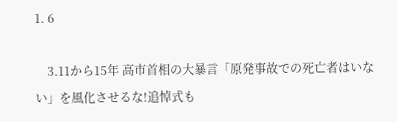1. 6

    3.11から15年 高市首相の大暴言「原発事故での死亡者はいない」を風化させるな!追悼式も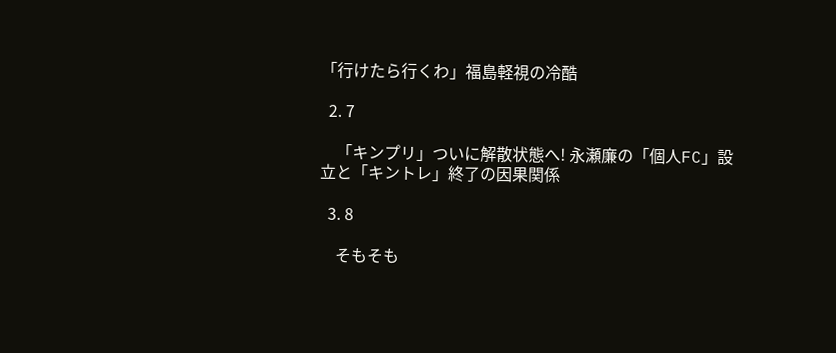「行けたら行くわ」福島軽視の冷酷

  2. 7

    「キンプリ」ついに解散状態へ! 永瀬廉の「個人FC」設立と「キントレ」終了の因果関係

  3. 8

    そもそも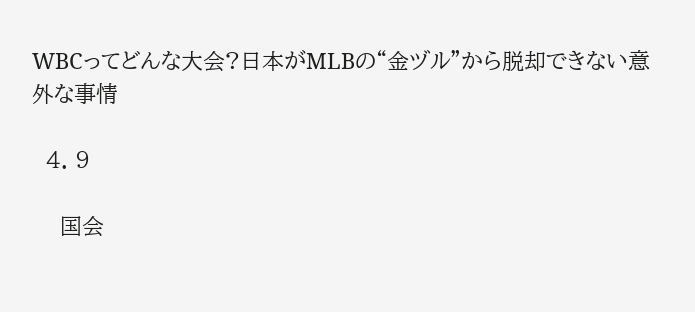WBCってどんな大会?日本がMLBの“金ヅル”から脱却できない意外な事情

  4. 9

    国会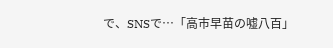で、SNSで…「高市早苗の嘘八百」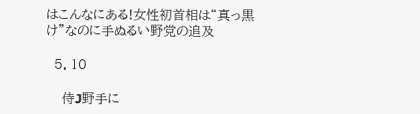はこんなにある!女性初首相は“真っ黒け”なのに手ぬるい野党の追及

  5. 10

    侍J野手に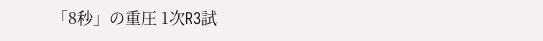「8秒」の重圧 1次R3試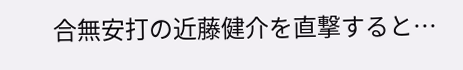合無安打の近藤健介を直撃すると…